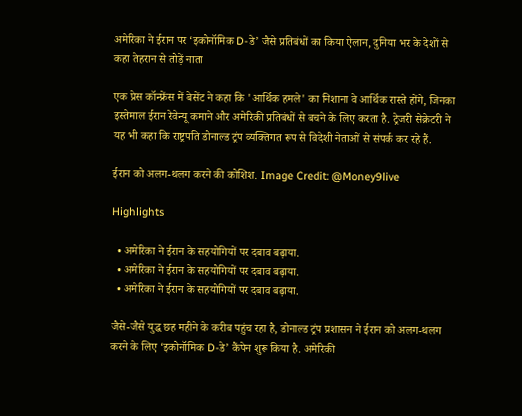अमेरिका ने ईरान पर ‘इकोनॉमिक D-डे’ जैसे प्रतिबंधों का किया ऐलान, दुनिया भर के देशों से कहा तेहरान से तोड़ें नाता

एक प्रेस कॉन्फ्रेंस में बेसेंट ने कहा कि 'आर्थिक हमले' का निशाना वे आर्थिक रास्ते होंगे, जिनका इस्तेमाल ईरान रेवेन्यू कमाने और अमेरिकी प्रतिबंधों से बचने के लिए करता है. ट्रेजरी सेक्रेटरी ने यह भी कहा कि राष्ट्रपति डोनाल्ड ट्रंप व्यक्तिगत रूप से विदेशी नेताओं से संपर्क कर रहे हैं.

ईरान को अलग-थलग करने की कोशिश. Image Credit: @Money9live

Highlights

  • अमेरिका ने ईरान के सहयोगियों पर दबाव बढ़ाया.
  • अमेरिका ने ईरान के सहयोगियों पर दबाव बढ़ाया.
  • अमेरिका ने ईरान के सहयोगियों पर दबाव बढ़ाया.

जैसे-जैसे युद्ध छह महीने के करीब पहुंच रहा है, डोनाल्ड ट्रंप प्रशासन ने ईरान को अलग-थलग करने के लिए ‘इकोनॉमिक D-डे’ कैंपेन शुरू किया है. अमेरिकी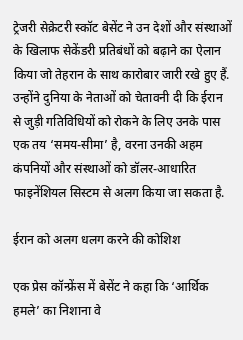ट्रेजरी सेक्रेटरी स्कॉट बेसेंट ने उन देशों और संस्थाओं के खिलाफ सेकेंडरी प्रतिबंधों को बढ़ाने का ऐलान किया जो तेहरान के साथ कारोबार जारी रखे हुए हैं. उन्होंने दुनिया के नेताओं को चेतावनी दी कि ईरान से जुड़ी गतिविधियों को रोकने के लिए उनके पास एक तय ‘समय-सीमा’ है, वरना उनकी अहम कंपनियों और संस्थाओं को डॉलर-आधारित फाइनेंशियल सिस्टम से अलग किया जा सकता है.

ईरान को अलग धलग करने की कोशिश

एक प्रेस कॉन्फ्रेंस में बेसेंट ने कहा कि ‘आर्थिक हमले’ का निशाना वे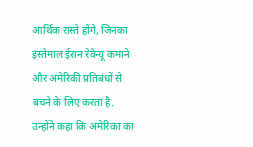आर्थिक रास्ते होंगे, जिनका इस्तेमाल ईरान रेवेन्यू कमाने और अमेरिकी प्रतिबंधों से बचने के लिए करता है. उन्होंने कहा कि अमेरिका का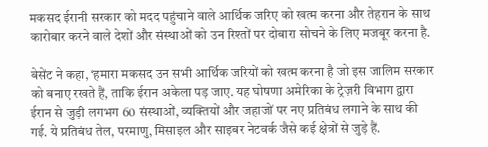मकसद ईरानी सरकार को मदद पहुंचाने वाले आर्थिक जरिए को खत्म करना और तेहरान के साथ कारोबार करने वाले देशों और संस्थाओं को उन रिश्तों पर दोबारा सोचने के लिए मजबूर करना है.

बेसेंट ने कहा, ‘हमारा मकसद उन सभी आर्थिक जरियों को खत्म करना है जो इस जालिम सरकार को बनाए रखते हैं, ताकि ईरान अकेला पड़ जाए. यह घोषणा अमेरिका के ट्रेज़री विभाग द्वारा ईरान से जुड़ी लगभग 60 संस्थाओं, व्यक्तियों और जहाजों पर नए प्रतिबंध लगाने के साथ की गई. ये प्रतिबंध तेल, परमाणु, मिसाइल और साइबर नेटवर्क जैसे कई क्षेत्रों से जुड़े हैं.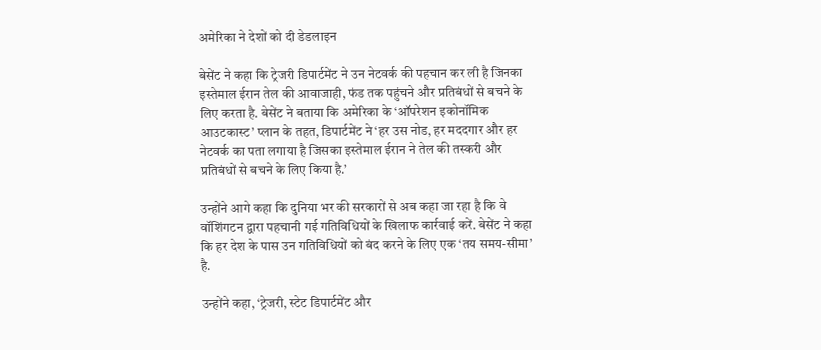अमेरिका ने देशों को दी डेडलाइन

बेसेंट ने कहा कि ट्रेजरी डिपार्टमेंट ने उन नेटवर्क की पहचान कर ली है जिनका इस्तेमाल ईरान तेल की आवाजाही, फंड तक पहुंचने और प्रतिबंधों से बचने के लिए करता है. बेसेंट ने बताया कि अमेरिका के ‘ऑपरेशन इकोनॉमिक आउटकास्ट’ प्लान के तहत, डिपार्टमेंट ने ‘हर उस नोड, हर मददगार और हर नेटवर्क का पता लगाया है जिसका इस्तेमाल ईरान ने तेल की तस्करी और प्रतिबंधों से बचने के लिए किया है.’

उन्होंने आगे कहा कि दुनिया भर की सरकारों से अब कहा जा रहा है कि वे वॉशिंगटन द्वारा पहचानी गई गतिविधियों के खिलाफ कार्रवाई करें. बेसेंट ने कहा कि हर देश के पास उन गतिविधियों को बंद करने के लिए एक ‘तय समय-सीमा’ है.

उन्होंने कहा, ‘ट्रेजरी, स्टेट डिपार्टमेंट और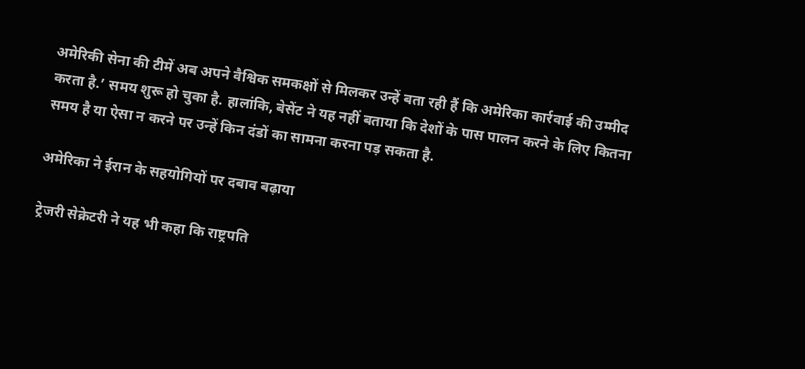अमेरिकी सेना की टीमें अब अपने वैश्विक समकक्षों से मिलकर उन्हें बता रही हैं कि अमेरिका कार्रवाई की उम्मीद करता है.’ समय शुरू हो चुका है. हालांकि, बेसेंट ने यह नहीं बताया कि देशों के पास पालन करने के लिए कितना समय है या ऐसा न करने पर उन्हें किन दंडों का सामना करना पड़ सकता है.

अमेरिका ने ईरान के सहयोगियों पर दबाव बढ़ाया

ट्रेजरी सेक्रेटरी ने यह भी कहा कि राष्ट्रपति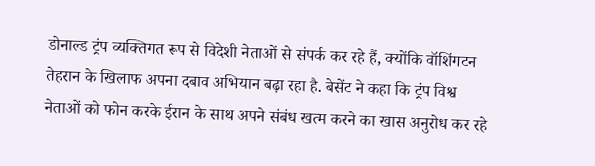डोनाल्ड ट्रंप व्यक्तिगत रूप से विदेशी नेताओं से संपर्क कर रहे हैं, क्योंकि वॉशिंगटन तेहरान के खिलाफ अपना दबाव अभियान बढ़ा रहा है. बेसेंट ने कहा कि ट्रंप विश्व नेताओं को फोन करके ईरान के साथ अपने संबंध खत्म करने का खास अनुरोध कर रहे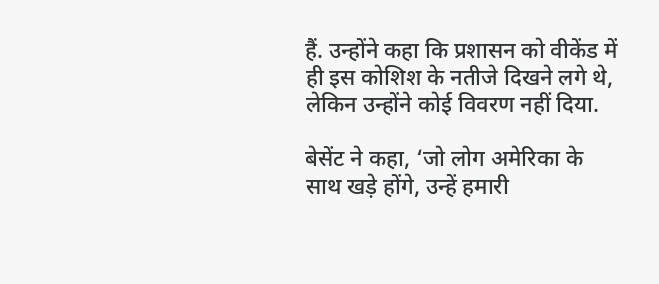हैं. उन्होंने कहा कि प्रशासन को वीकेंड में ही इस कोशिश के नतीजे दिखने लगे थे, लेकिन उन्होंने कोई विवरण नहीं दिया.

बेसेंट ने कहा, ‘जो लोग अमेरिका के साथ खड़े होंगे, उन्हें हमारी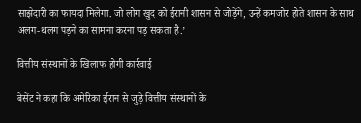साझेदारी का फायदा मिलेगा. जो लोग खुद को ईरानी शासन से जोड़ेंगे, उन्हें कमजोर होते शासन के साथ अलग-थलग पड़ने का सामना करना पड़ सकता है.’

वित्तीय संस्थानों के खिलाफ होगी कार्रवाई

बेसेंट ने कहा कि अमेरिका ईरान से जुड़े वित्तीय संस्थानों के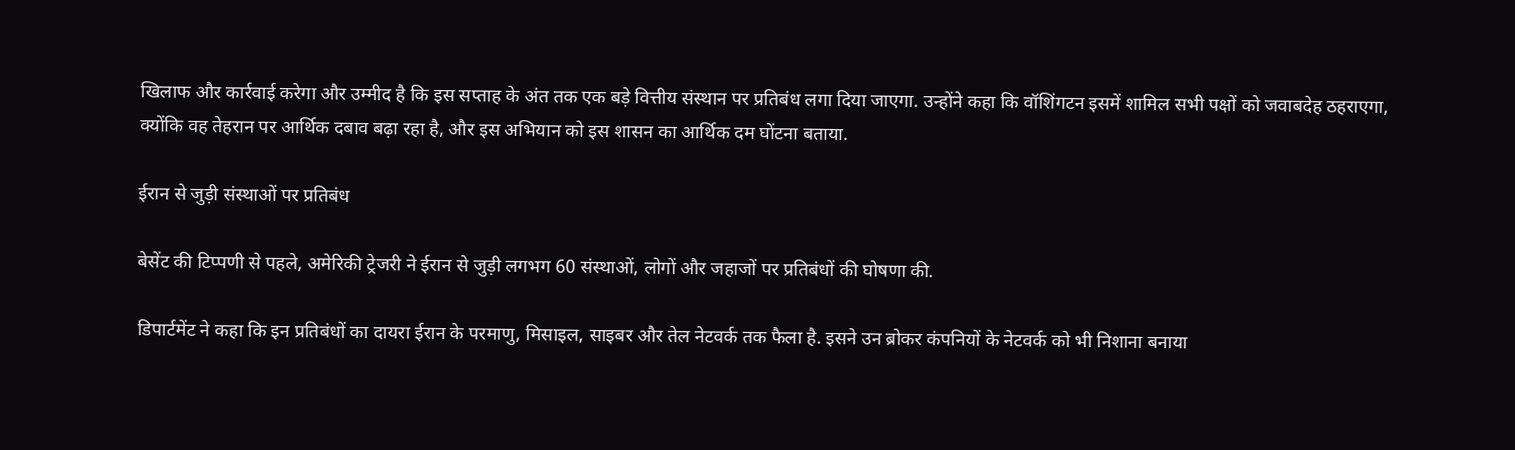खिलाफ और कार्रवाई करेगा और उम्मीद है कि इस सप्ताह के अंत तक एक बड़े वित्तीय संस्थान पर प्रतिबंध लगा दिया जाएगा. उन्होंने कहा कि वॉशिंगटन इसमें शामिल सभी पक्षों को जवाबदेह ठहराएगा, क्योंकि वह तेहरान पर आर्थिक दबाव बढ़ा रहा है, और इस अभियान को इस शासन का आर्थिक दम घोंटना बताया.

ईरान से जुड़ी संस्थाओं पर प्रतिबंध

बेसेंट की टिप्पणी से पहले, अमेरिकी ट्रेजरी ने ईरान से जुड़ी लगभग 60 संस्थाओं, लोगों और जहाजों पर प्रतिबंधों की घोषणा की.

डिपार्टमेंट ने कहा कि इन प्रतिबंधों का दायरा ईरान के परमाणु, मिसाइल, साइबर और तेल नेटवर्क तक फैला है. इसने उन ब्रोकर कंपनियों के नेटवर्क को भी निशाना बनाया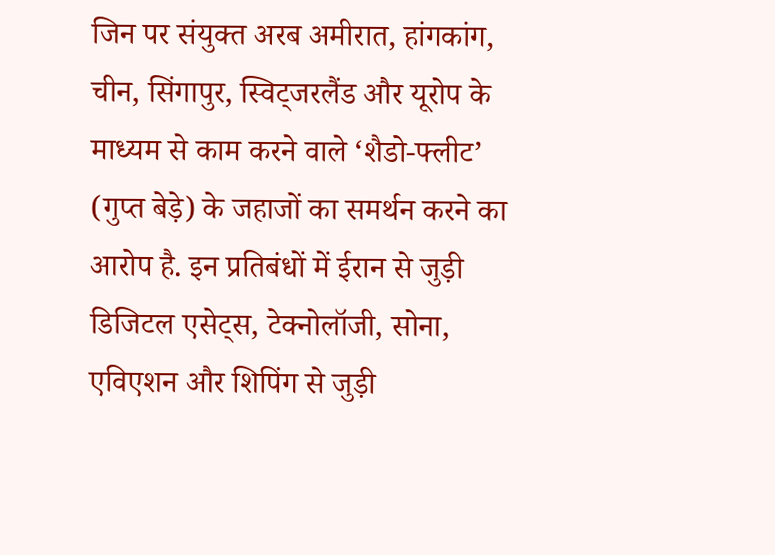जिन पर संयुक्त अरब अमीरात, हांगकांग, चीन, सिंगापुर, स्विट्जरलैंड और यूरोप के माध्यम से काम करने वाले ‘शैडो-फ्लीट’ (गुप्त बेड़े) के जहाजों का समर्थन करने का आरोप है. इन प्रतिबंधों में ईरान से जुड़ी डिजिटल एसेट्स, टेक्नोलॉजी, सोना, एविएशन और शिपिंग से जुड़ी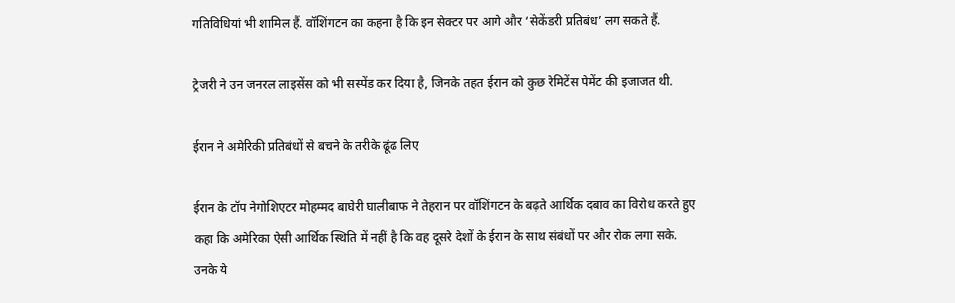गतिविधियां भी शामिल हैं. वॉशिंगटन का कहना है कि इन सेक्टर पर आगे और ‘सेकेंडरी प्रतिबंध’ लग सकते हैं.

ट्रेजरी ने उन जनरल लाइसेंस को भी सस्पेंड कर दिया है, जिनके तहत ईरान को कुछ रेमिटेंस पेमेंट की इजाजत थी.

ईरान ने अमेरिकी प्रतिबंधों से बचने के तरीके ढूंढ लिए

ईरान के टॉप नेगोशिएटर मोहम्मद बाघेरी घालीबाफ ने तेहरान पर वॉशिंगटन के बढ़ते आर्थिक दबाव का विरोध करते हुए कहा कि अमेरिका ऐसी आर्थिक स्थिति में नहीं है कि वह दूसरे देशों के ईरान के साथ संबंधों पर और रोक लगा सके. उनके ये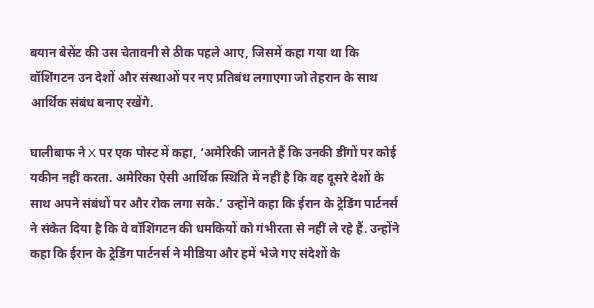बयान बेसेंट की उस चेतावनी से ठीक पहले आए, जिसमें कहा गया था कि वॉशिंगटन उन देशों और संस्थाओं पर नए प्रतिबंध लगाएगा जो तेहरान के साथ आर्थिक संबंध बनाए रखेंगे.

घालीबाफ ने X पर एक पोस्ट में कहा, ‘अमेरिकी जानते हैं कि उनकी डींगों पर कोई यकीन नहीं करता. अमेरिका ऐसी आर्थिक स्थिति में नहीं है कि वह दूसरे देशों के साथ अपने संबंधों पर और रोक लगा सके.’ उन्होंने कहा कि ईरान के ट्रेडिंग पार्टनर्स ने संकेत दिया है कि वे वॉशिंगटन की धमकियों को गंभीरता से नहीं ले रहे हैं. उन्होंने कहा कि ईरान के ट्रेडिंग पार्टनर्स ने मीडिया और हमें भेजे गए संदेशों के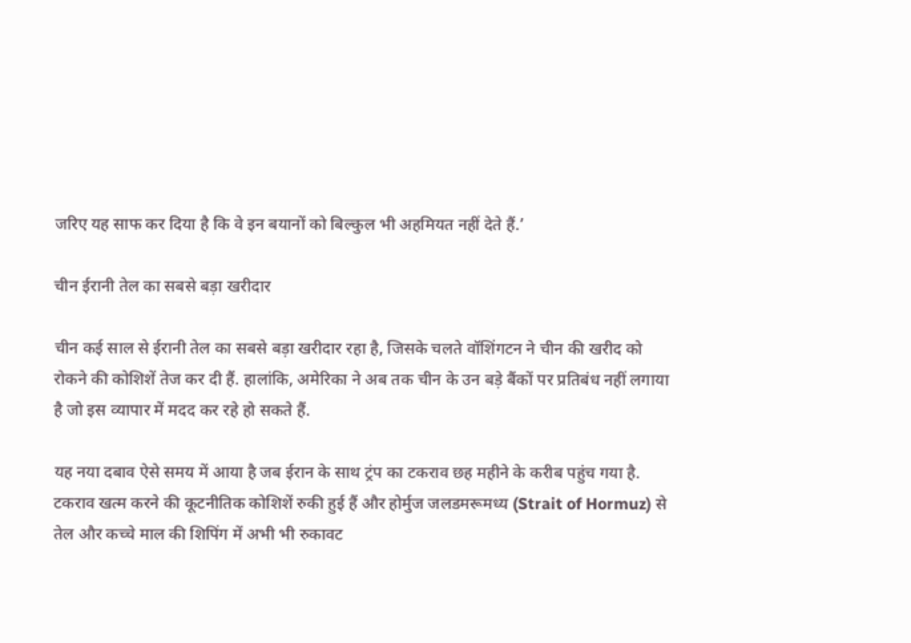जरिए यह साफ कर दिया है कि वे इन बयानों को बिल्कुल भी अहमियत नहीं देते हैं.’

चीन ईरानी तेल का सबसे बड़ा खरीदार

चीन कई साल से ईरानी तेल का सबसे बड़ा खरीदार रहा है, जिसके चलते वॉशिंगटन ने चीन की खरीद को रोकने की कोशिशें तेज कर दी हैं. हालांकि, अमेरिका ने अब तक चीन के उन बड़े बैंकों पर प्रतिबंध नहीं लगाया है जो इस व्यापार में मदद कर रहे हो सकते हैं.

यह नया दबाव ऐसे समय में आया है जब ईरान के साथ ट्रंप का टकराव छह महीने के करीब पहुंच गया है. टकराव खत्म करने की कूटनीतिक कोशिशें रुकी हुई हैं और होर्मुज जलडमरूमध्य (Strait of Hormuz) से तेल और कच्चे माल की शिपिंग में अभी भी रुकावट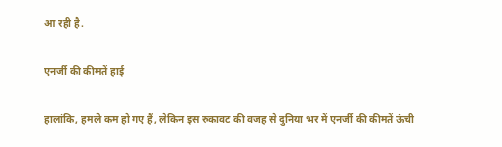आ रही है.

एनर्जी की कीमतें हाई

हालांकि, हमले कम हो गए हैं, लेकिन इस रुकावट की वजह से दुनिया भर में एनर्जी की कीमतें ऊंची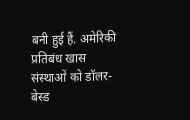बनी हुई हैं. अमेरिकी प्रतिबंध खास संस्थाओं को डॉलर-बेस्ड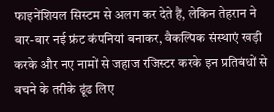फाइनेंशियल सिस्टम से अलग कर देते हैं, लेकिन तेहरान ने बार-बार नई फ्रंट कंपनियां बनाकर, वैकल्पिक संस्थाएं खड़ी करके और नए नामों से जहाज रजिस्टर करके इन प्रतिबंधों से बचने के तरीके ढूंढ लिए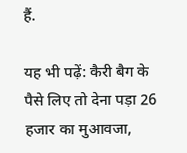हैं.

यह भी पढ़ें: कैरी बैग के पैसे लिए तो देना पड़ा 26 हजार का मुआवजा,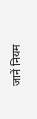जानें नियम